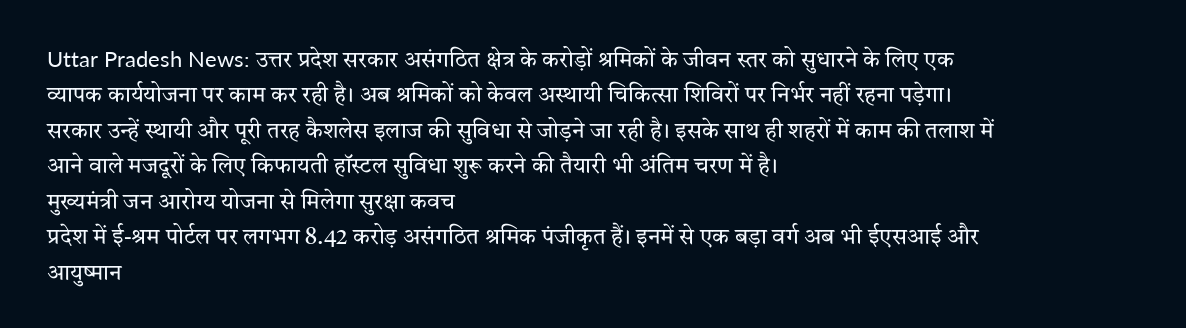Uttar Pradesh News: उत्तर प्रदेश सरकार असंगठित क्षेत्र के करोड़ों श्रमिकों के जीवन स्तर को सुधारने के लिए एक व्यापक कार्ययोजना पर काम कर रही है। अब श्रमिकों को केवल अस्थायी चिकित्सा शिविरों पर निर्भर नहीं रहना पड़ेगा। सरकार उन्हें स्थायी और पूरी तरह कैशलेस इलाज की सुविधा से जोड़ने जा रही है। इसके साथ ही शहरों में काम की तलाश में आने वाले मजदूरों के लिए किफायती हॉस्टल सुविधा शुरू करने की तैयारी भी अंतिम चरण में है।
मुख्यमंत्री जन आरोग्य योजना से मिलेगा सुरक्षा कवच
प्रदेश में ई-श्रम पोर्टल पर लगभग 8.42 करोड़ असंगठित श्रमिक पंजीकृत हैं। इनमें से एक बड़ा वर्ग अब भी ईएसआई और आयुष्मान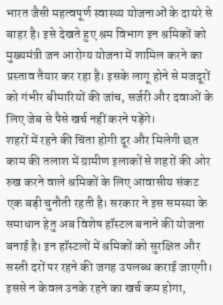भारत जैसी महत्वपूर्ण स्वास्थ्य योजनाओं के दायरे से बाहर है। इसे देखते हुए श्रम विभाग इन श्रमिकों को मुख्यमंत्री जन आरोग्य योजना में शामिल करने का प्रस्ताव तैयार कर रहा है। इसके लागू होने से मजदूरों को गंभीर बीमारियों की जांच, सर्जरी और दवाओं के लिए जेब से पैसे खर्च नहीं करने पड़ेंगे।
शहरों में रहने की चिंता होगी दूर और मिलेगी छत
काम की तलाश में ग्रामीण इलाकों से शहरों की ओर रुख करने वाले श्रमिकों के लिए आवासीय संकट एक बड़ी चुनौती रहती है। सरकार ने इस समस्या के समाधान हेतु अब विशेष हॉस्टल बनाने की योजना बनाई है। इन हॉस्टलों में श्रमिकों को सुरक्षित और सस्ती दरों पर रहने की जगह उपलब्ध कराई जाएगी। इससे न केवल उनके रहने का खर्च कम होगा,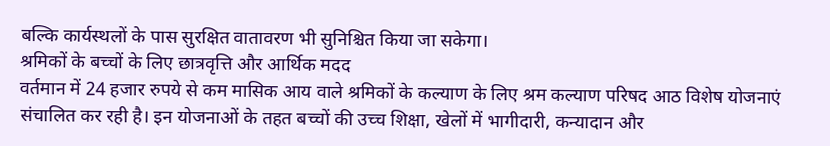बल्कि कार्यस्थलों के पास सुरक्षित वातावरण भी सुनिश्चित किया जा सकेगा।
श्रमिकों के बच्चों के लिए छात्रवृत्ति और आर्थिक मदद
वर्तमान में 24 हजार रुपये से कम मासिक आय वाले श्रमिकों के कल्याण के लिए श्रम कल्याण परिषद आठ विशेष योजनाएं संचालित कर रही है। इन योजनाओं के तहत बच्चों की उच्च शिक्षा, खेलों में भागीदारी, कन्यादान और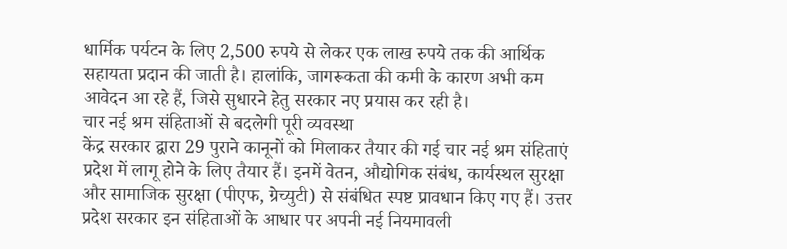धार्मिक पर्यटन के लिए 2,500 रुपये से लेकर एक लाख रुपये तक की आर्थिक सहायता प्रदान की जाती है। हालांकि, जागरूकता की कमी के कारण अभी कम आवेदन आ रहे हैं, जिसे सुधारने हेतु सरकार नए प्रयास कर रही है।
चार नई श्रम संहिताओं से बदलेगी पूरी व्यवस्था
केंद्र सरकार द्वारा 29 पुराने कानूनों को मिलाकर तैयार की गई चार नई श्रम संहिताएं प्रदेश में लागू होने के लिए तैयार हैं। इनमें वेतन, औद्योगिक संबंध, कार्यस्थल सुरक्षा और सामाजिक सुरक्षा (पीएफ, ग्रेच्युटी) से संबंधित स्पष्ट प्रावधान किए गए हैं। उत्तर प्रदेश सरकार इन संहिताओं के आधार पर अपनी नई नियमावली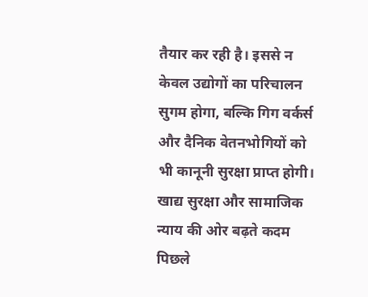तैयार कर रही है। इससे न केवल उद्योगों का परिचालन सुगम होगा, बल्कि गिग वर्कर्स और दैनिक वेतनभोगियों को भी कानूनी सुरक्षा प्राप्त होगी।
खाद्य सुरक्षा और सामाजिक न्याय की ओर बढ़ते कदम
पिछले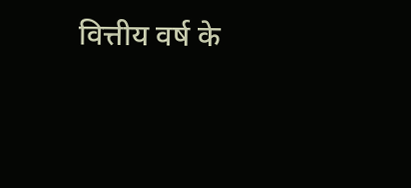वित्तीय वर्ष के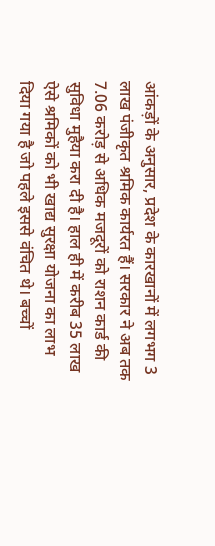आंकड़ों के अनुसार, प्रदेश के कारखानों में लगभग 3 लाख पंजीकृत श्रमिक कार्यरत हैं। सरकार ने अब तक 7.06 करोड़ से अधिक मजदूरों को राशन कार्ड की सुविधा मुहैया करा दी है। हाल ही में करीब 35 लाख ऐसे श्रमिकों को भी खाद्य सुरक्षा योजना का लाभ दिया गया है जो पहले इससे वंचित थे। बच्चों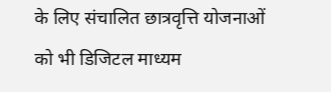के लिए संचालित छात्रवृत्ति योजनाओं को भी डिजिटल माध्यम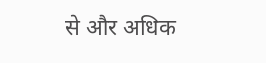से और अधिक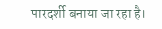पारदर्शी बनाया जा रहा है।